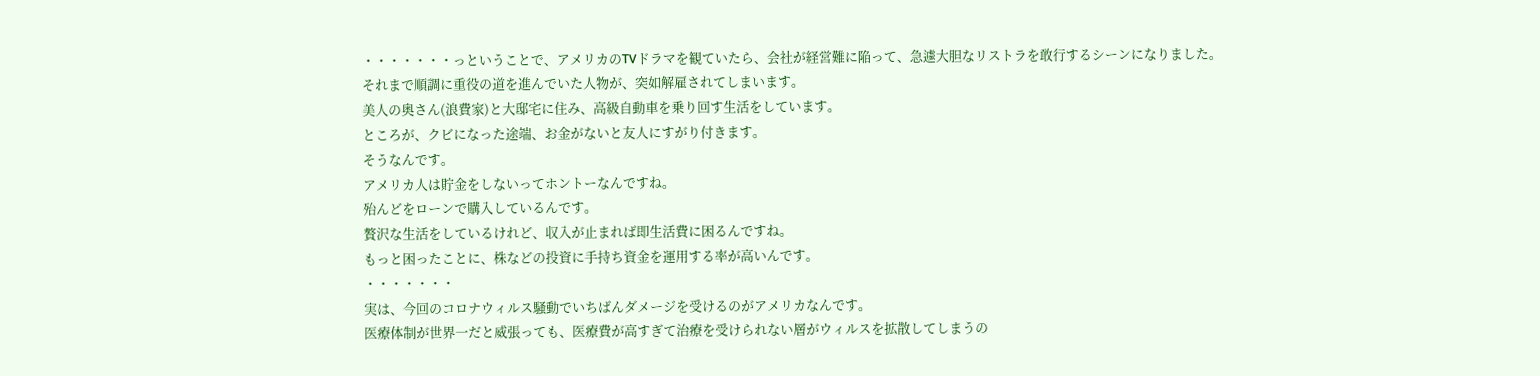・・・・・・・っということで、アメリカのTVドラマを観ていたら、会社が経営難に陥って、急遽大胆なリストラを敢行するシーンになりました。
それまで順調に重役の道を進んでいた人物が、突如解雇されてしまいます。
美人の奥さん(浪費家)と大邸宅に住み、高級自動車を乗り回す生活をしています。
ところが、クビになった途端、お金がないと友人にすがり付きます。
そうなんです。
アメリカ人は貯金をしないってホントーなんですね。
殆んどをローンで購入しているんです。
贅沢な生活をしているけれど、収入が止まれば即生活費に困るんですね。
もっと困ったことに、株などの投資に手持ち資金を運用する率が高いんです。
・・・・・・・
実は、今回のコロナウィルス騒動でいちばんダメージを受けるのがアメリカなんです。
医療体制が世界一だと威張っても、医療費が高すぎて治療を受けられない層がウィルスを拡散してしまうの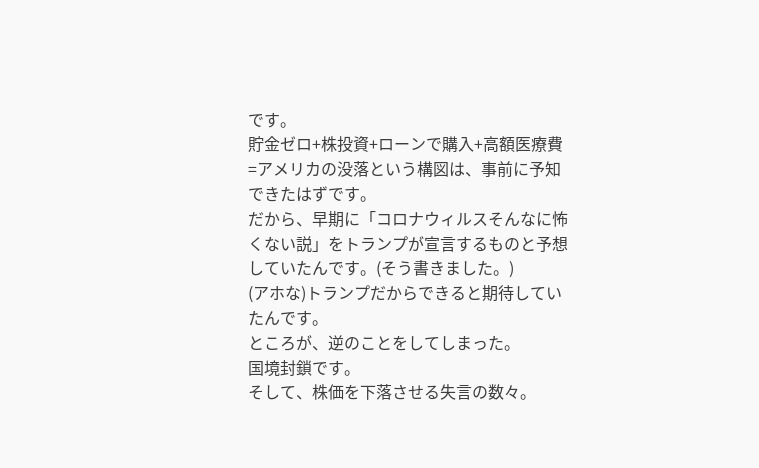です。
貯金ゼロ+株投資+ローンで購入+高額医療費=アメリカの没落という構図は、事前に予知できたはずです。
だから、早期に「コロナウィルスそんなに怖くない説」をトランプが宣言するものと予想していたんです。(そう書きました。)
(アホな)トランプだからできると期待していたんです。
ところが、逆のことをしてしまった。
国境封鎖です。
そして、株価を下落させる失言の数々。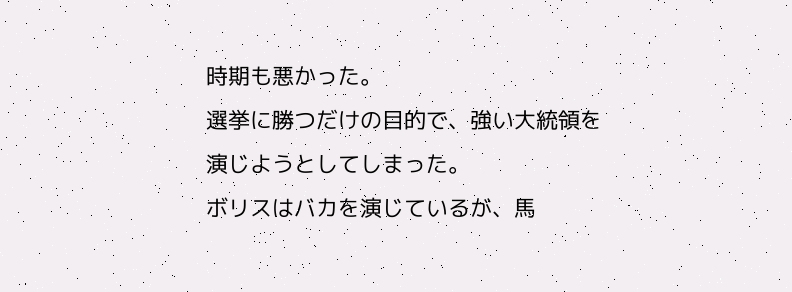時期も悪かった。
選挙に勝つだけの目的で、強い大統領を演じようとしてしまった。
ボリスはバカを演じているが、馬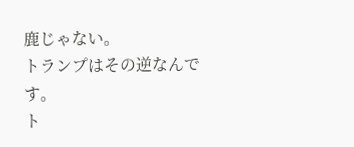鹿じゃない。
トランプはその逆なんです。
ト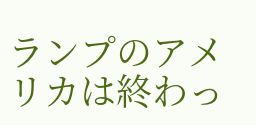ランプのアメリカは終わっ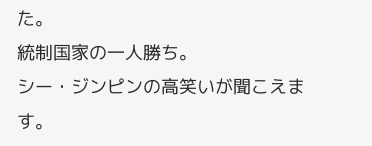た。
統制国家の一人勝ち。
シー・ジンピンの高笑いが聞こえます。